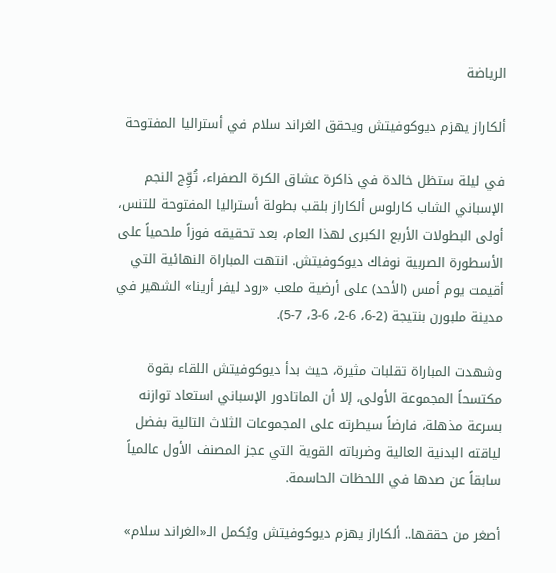الرياضة

ألكاراز يهزم ديوكوفيتش ويحقق الغراند سلام في أستراليا المفتوحة

في ليلة ستظل خالدة في ذاكرة عشاق الكرة الصفراء، تُوِّج النجم الإسباني الشاب كارلوس ألكاراز بلقب بطولة أستراليا المفتوحة للتنس، أولى البطولات الأربع الكبرى لهذا العام، بعد تحقيقه فوزاً ملحمياً على الأسطورة الصربية نوفاك ديوكوفيتش. انتهت المباراة النهائية التي أقيمت يوم أمس (الأحد) على أرضية ملعب «رود ليفر أرينا» الشهير في مدينة ملبورن بنتيجة (2-6، 6-2، 6-3، 7-5).

وشهدت المباراة تقلبات مثيرة، حيث بدأ ديوكوفيتش اللقاء بقوة مكتسحاً المجموعة الأولى، إلا أن الماتادور الإسباني استعاد توازنه بسرعة مذهلة، فارضاً سيطرته على المجموعات الثلاث التالية بفضل لياقته البدنية العالية وضرباته القوية التي عجز المصنف الأول عالمياً سابقاً عن صدها في اللحظات الحاسمة.

أصغر من حققها.. ألكاراز يهزم ديوكوفيتش ويُكمل الـ«الغراند سلام»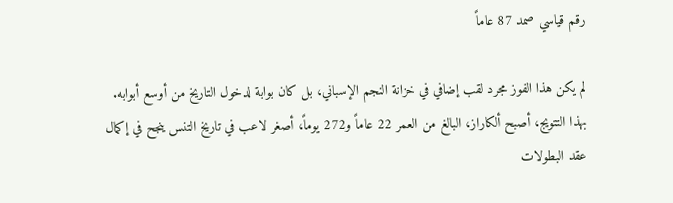رقم قياسي صمد 87 عاماً

لم يكن هذا الفوز مجرد لقب إضافي في خزانة النجم الإسباني، بل كان بوابة لدخول التاريخ من أوسع أبوابه. بهذا التتويج، أصبح ألكاراز، البالغ من العمر 22 عاماً و272 يوماً، أصغر لاعب في تاريخ التنس ينجح في إكمال عقد البطولات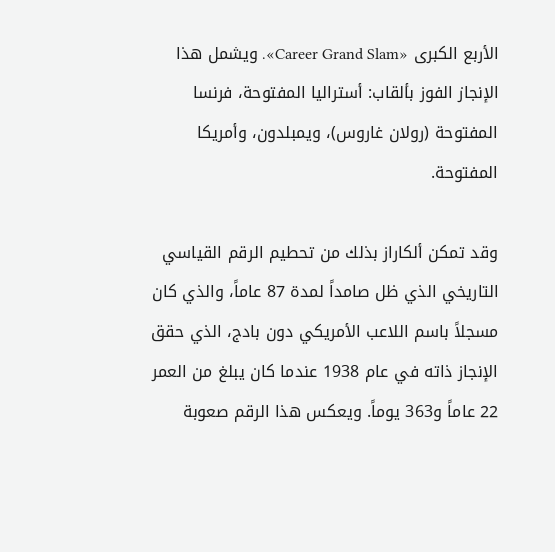الأربع الكبرى «Career Grand Slam». ويشمل هذا الإنجاز الفوز بألقاب: أستراليا المفتوحة، فرنسا المفتوحة (رولان غاروس)، ويمبلدون، وأمريكا المفتوحة.

وقد تمكن ألكاراز بذلك من تحطيم الرقم القياسي التاريخي الذي ظل صامداً لمدة 87 عاماً، والذي كان مسجلاً باسم اللاعب الأمريكي دون بادج، الذي حقق الإنجاز ذاته في عام 1938 عندما كان يبلغ من العمر 22 عاماً و363 يوماً. ويعكس هذا الرقم صعوبة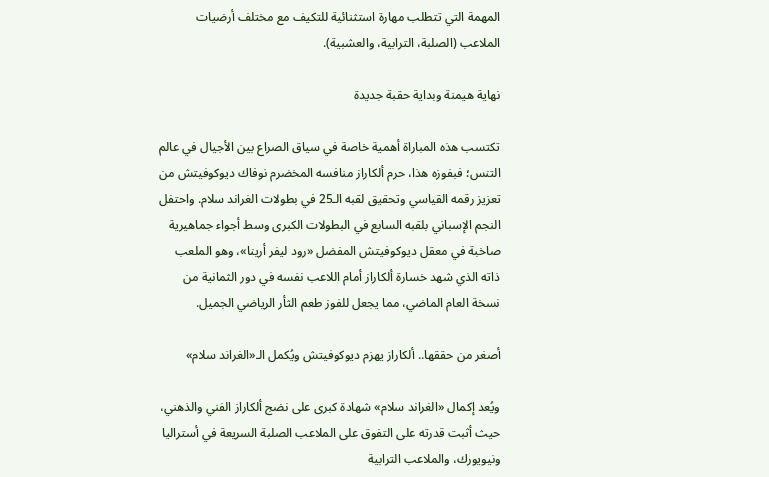المهمة التي تتطلب مهارة استثنائية للتكيف مع مختلف أرضيات الملاعب (الصلبة، الترابية، والعشبية).

نهاية هيمنة وبداية حقبة جديدة

تكتسب هذه المباراة أهمية خاصة في سياق الصراع بين الأجيال في عالم التنس؛ فبفوزه هذا، حرم ألكاراز منافسه المخضرم نوفاك ديوكوفيتش من تعزيز رقمه القياسي وتحقيق لقبه الـ25 في بطولات الغراند سلام. واحتفل النجم الإسباني بلقبه السابع في البطولات الكبرى وسط أجواء جماهيرية صاخبة في معقل ديوكوفيتش المفضل «رود ليفر أرينا»، وهو الملعب ذاته الذي شهد خسارة ألكاراز أمام اللاعب نفسه في دور الثمانية من نسخة العام الماضي، مما يجعل للفوز طعم الثأر الرياضي الجميل.

أصغر من حققها.. ألكاراز يهزم ديوكوفيتش ويُكمل الـ«الغراند سلام»

ويُعد إكمال «الغراند سلام» شهادة كبرى على نضج ألكاراز الفني والذهني، حيث أثبت قدرته على التفوق على الملاعب الصلبة السريعة في أستراليا ونيويورك، والملاعب الترابية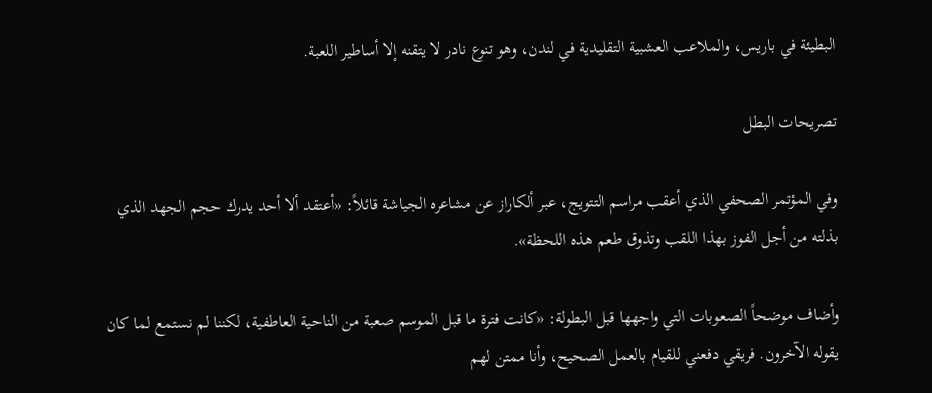البطيئة في باريس، والملاعب العشبية التقليدية في لندن، وهو تنوع نادر لا يتقنه إلا أساطير اللعبة.

تصريحات البطل

وفي المؤتمر الصحفي الذي أعقب مراسم التتويج، عبر ألكاراز عن مشاعره الجياشة قائلاً: «أعتقد ألا أحد يدرك حجم الجهد الذي بذلته من أجل الفوز بهذا اللقب وتذوق طعم هذه اللحظة».

وأضاف موضحاً الصعوبات التي واجهها قبل البطولة: «كانت فترة ما قبل الموسم صعبة من الناحية العاطفية، لكننا لم نستمع لما كان يقوله الآخرون. فريقي دفعني للقيام بالعمل الصحيح، وأنا ممتن لهم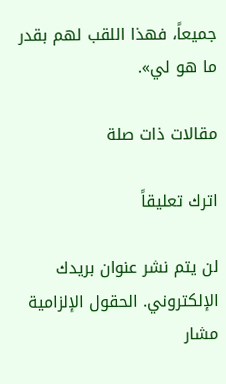جميعاً، فهذا اللقب لهم بقدر ما هو لي».

مقالات ذات صلة

اترك تعليقاً

لن يتم نشر عنوان بريدك الإلكتروني. الحقول الإلزامية مشار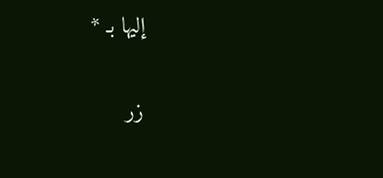إليها بـ *

زر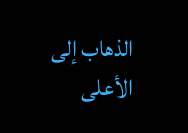الذهاب إلى الأعلى